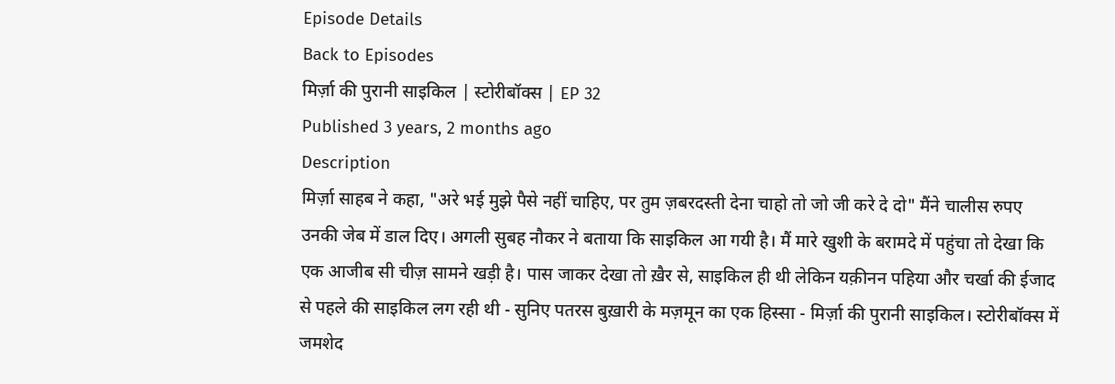Episode Details
Back to Episodes
मिर्ज़ा की पुरानी साइकिल | स्टोरीबॉक्स | EP 32
Published 3 years, 2 months ago
Description
मिर्ज़ा साहब ने कहा, "अरे भई मुझे पैसे नहीं चाहिए, पर तुम ज़बरदस्ती देना चाहो तो जो जी करे दे दो" मैंने चालीस रुपए उनकी जेब में डाल दिए। अगली सुबह नौकर ने बताया कि साइकिल आ गयी है। मैं मारे खुशी के बरामदे में पहुंचा तो देखा कि एक आजीब सी चीज़ सामने खड़ी है। पास जाकर देखा तो ख़ैर से, साइकिल ही थी लेकिन यक़ीनन पहिया और चर्खा की ईजाद से पहले की साइकिल लग रही थी - सुनिए पतरस बुख़ारी के मज़मून का एक हिस्सा - मिर्ज़ा की पुरानी साइकिल। स्टोरीबॉक्स में जमशेद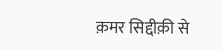क़मर सिद्दीक़ी से